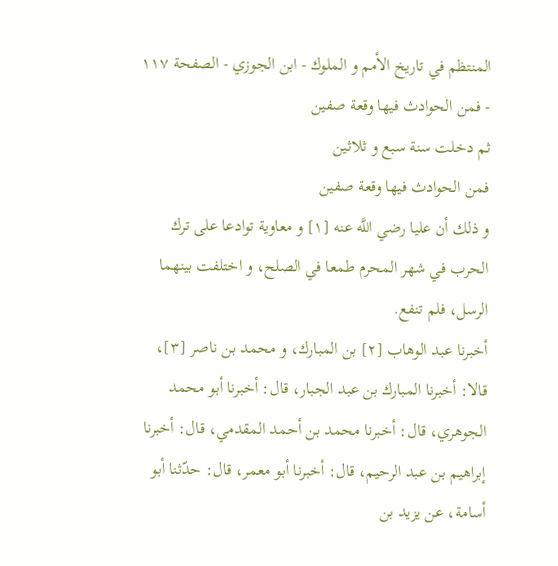المنتظم في تاريخ الأمم و الملوك - ابن الجوزي - الصفحة ١١٧ - فمن الحوادث فيها وقعة صفين
ثم دخلت سنة سبع و ثلاثين
فمن الحوادث فيها وقعة صفين
و ذلك أن عليا رضي اللَّه عنه [١] و معاوية توادعا على ترك الحرب في شهر المحرم طمعا في الصلح، و اختلفت بينهما الرسل، فلم تنفع.
أخبرنا عبد الوهاب [٢] بن المبارك، و محمد بن ناصر [٣]، قالا: أخبرنا المبارك بن عبد الجبار، قال: أخبرنا أبو محمد الجوهري، قال: أخبرنا محمد بن أحمد المقدمي، قال: أخبرنا إبراهيم بن عبد الرحيم، قال: أخبرنا أبو معمر، قال: حدّثنا أبو أسامة، عن يزيد بن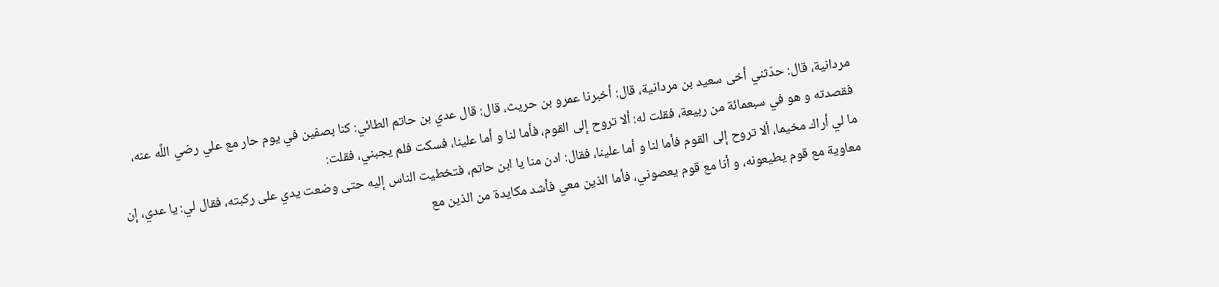مردانية، قال: حدّثني أخى سعيد بن مردانية، قال: أخبرنا عمرو بن حريث، قال: قال عدي بن حاتم الطائي: كنا بصفين في يوم حار مع علي رضي اللَّه عنه، فقصدته و هو في سبعمائة من ربيعة، فقلت له: ألا تروح إلى القوم، فأما لنا و أما علينا، فسكت فلم يجبني، فقلت:
ما لي أراك مخيما، ألا تروح إلى القوم فأما لنا و أما علينا، فقال: ادن منا يا ابن حاتم، فتخطيت الناس إليه حتى وضعت يدي على ركبته، فقال لي: يا عدي، إن معاوية مع قوم يطيعونه، و أنا مع قوم يعصوني، فأما الذين معي فأشد مكايدة من الذين مع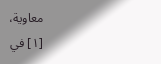معاوية،
[١] في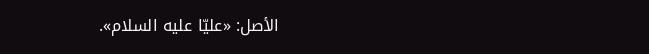الأصل: «عليّا عليه السلام».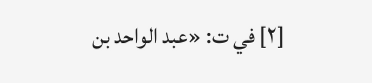[٢] في ت: «عبد الواحد بن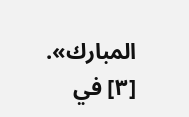المبارك».
[٣] في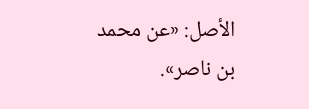الأصل: «عن محمد بن ناصر».